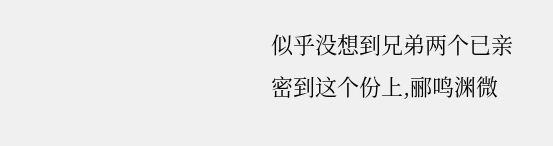似乎没想到兄弟两个已亲密到这个份上,郦鸣渊微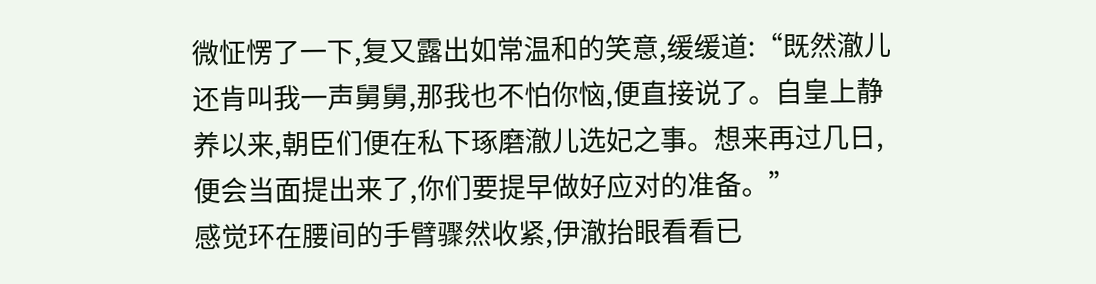微怔愣了一下,复又露出如常温和的笑意,缓缓道:“既然澈儿还肯叫我一声舅舅,那我也不怕你恼,便直接说了。自皇上静养以来,朝臣们便在私下琢磨澈儿选妃之事。想来再过几日,便会当面提出来了,你们要提早做好应对的准备。”
感觉环在腰间的手臂骤然收紧,伊澈抬眼看看已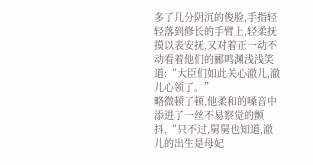多了几分阴沉的俊脸,手指轻轻落到修长的手臂上,轻柔抚摸以表安抚,又对着正一动不动看着他们的郦鸣渊浅浅笑道:“大臣们如此关心澈儿,澈儿心领了。”
略微顿了顿,他柔和的嗓音中添进了一丝不易察觉的颤抖,“只不过,舅舅也知道,澈儿的出生是母妃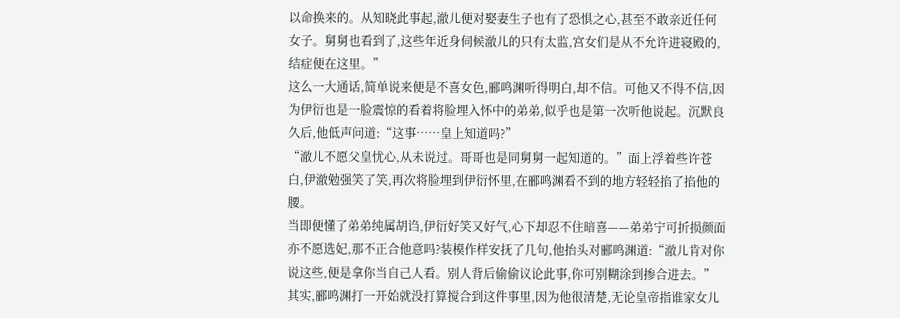以命换来的。从知晓此事起,澈儿便对娶妻生子也有了恐惧之心,甚至不敢亲近任何女子。舅舅也看到了,这些年近身伺候澈儿的只有太监,宫女们是从不允许进寝殿的,结症便在这里。”
这么一大通话,简单说来便是不喜女色,郦鸣渊听得明白,却不信。可他又不得不信,因为伊衍也是一脸震惊的看着将脸埋入怀中的弟弟,似乎也是第一次听他说起。沉默良久后,他低声问道:“这事……皇上知道吗?”
“澈儿不愿父皇忧心,从未说过。哥哥也是同舅舅一起知道的。”面上浮着些许苍白,伊澈勉强笑了笑,再次将脸埋到伊衍怀里,在郦鸣渊看不到的地方轻轻掐了掐他的腰。
当即便懂了弟弟纯属胡诌,伊衍好笑又好气,心下却忍不住暗喜——弟弟宁可折损颜面亦不愿选妃,那不正合他意吗?装模作样安抚了几句,他抬头对郦鸣渊道:“澈儿肯对你说这些,便是拿你当自己人看。别人背后偷偷议论此事,你可别糊涂到掺合进去。”
其实,郦鸣渊打一开始就没打算搅合到这件事里,因为他很清楚,无论皇帝指谁家女儿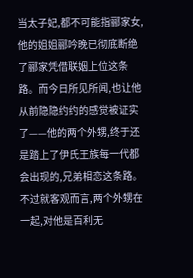当太子妃,都不可能指郦家女,他的姐姐郦吟晚已彻底断绝了郦家凭借联姻上位这条路。而今日所见所闻,也让他从前隐隐约约的感觉被证实了——他的两个外甥,终于还是踏上了伊氏王族每一代都会出现的,兄弟相恋这条路。
不过就客观而言,两个外甥在一起,对他是百利无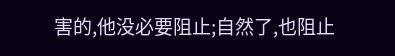害的,他没必要阻止;自然了,也阻止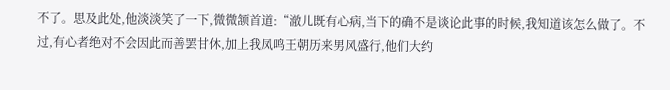不了。思及此处,他淡淡笑了一下,微微颔首道:“澈儿既有心病,当下的确不是谈论此事的时候,我知道该怎么做了。不过,有心者绝对不会因此而善罢甘休,加上我凤鸣王朝历来男风盛行,他们大约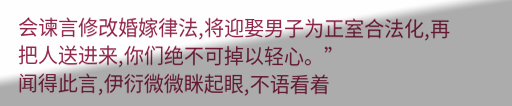会谏言修改婚嫁律法,将迎娶男子为正室合法化,再把人送进来,你们绝不可掉以轻心。”
闻得此言,伊衍微微眯起眼,不语看着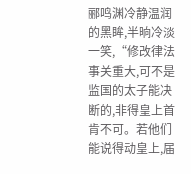郦鸣渊冷静温润的黑眸,半晌冷淡一笑,“修改律法事关重大,可不是监国的太子能决断的,非得皇上首肯不可。若他们能说得动皇上,届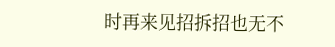时再来见招拆招也无不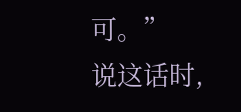可。”
说这话时,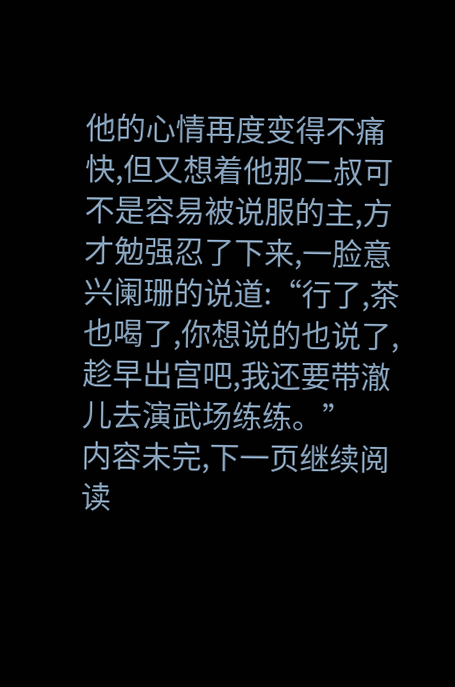他的心情再度变得不痛快,但又想着他那二叔可不是容易被说服的主,方才勉强忍了下来,一脸意兴阑珊的说道:“行了,茶也喝了,你想说的也说了,趁早出宫吧,我还要带澈儿去演武场练练。”
内容未完,下一页继续阅读